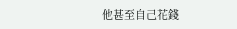他甚至自己花錢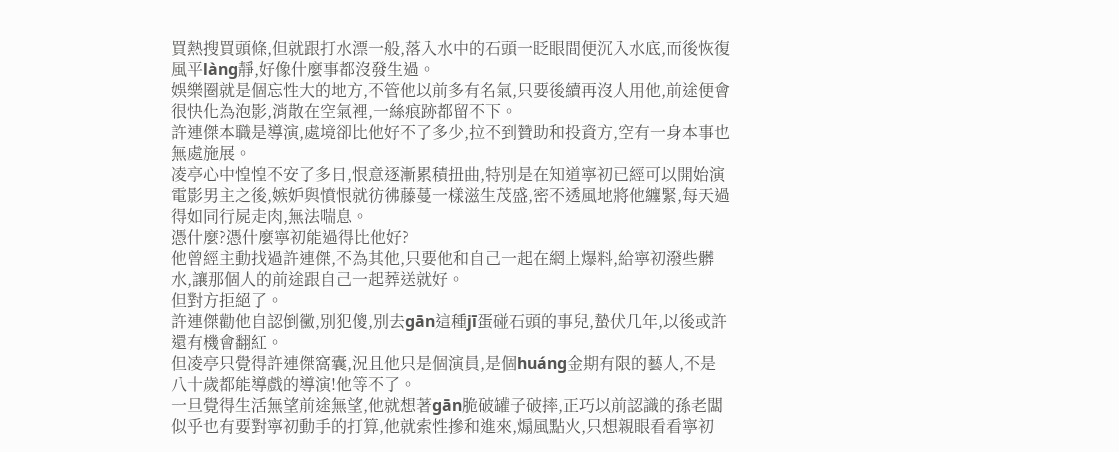買熱搜買頭條,但就跟打水漂一般,落入水中的石頭一眨眼間便沉入水底,而後恢復風平làng靜,好像什麼事都沒發生過。
娛樂圈就是個忘性大的地方,不管他以前多有名氣,只要後續再沒人用他,前途便會很快化為泡影,消散在空氣裡,一絲痕跡都留不下。
許連傑本職是導演,處境卻比他好不了多少,拉不到贊助和投資方,空有一身本事也無處施展。
凌亭心中惶惶不安了多日,恨意逐漸累積扭曲,特別是在知道寧初已經可以開始演電影男主之後,嫉妒與憤恨就彷彿藤蔓一樣滋生茂盛,密不透風地將他纏緊,每天過得如同行屍走肉,無法喘息。
憑什麼?憑什麼寧初能過得比他好?
他曾經主動找過許連傑,不為其他,只要他和自己一起在網上爆料,給寧初潑些髒水,讓那個人的前途跟自己一起葬送就好。
但對方拒絕了。
許連傑勸他自認倒黴,別犯傻,別去gān這種jī蛋碰石頭的事兒,蟄伏几年,以後或許還有機會翻紅。
但凌亭只覺得許連傑窩囊,況且他只是個演員,是個huáng金期有限的藝人,不是八十歲都能導戲的導演!他等不了。
一旦覺得生活無望前途無望,他就想著gān脆破罐子破摔,正巧以前認識的孫老闆似乎也有要對寧初動手的打算,他就索性摻和進來,煽風點火,只想親眼看看寧初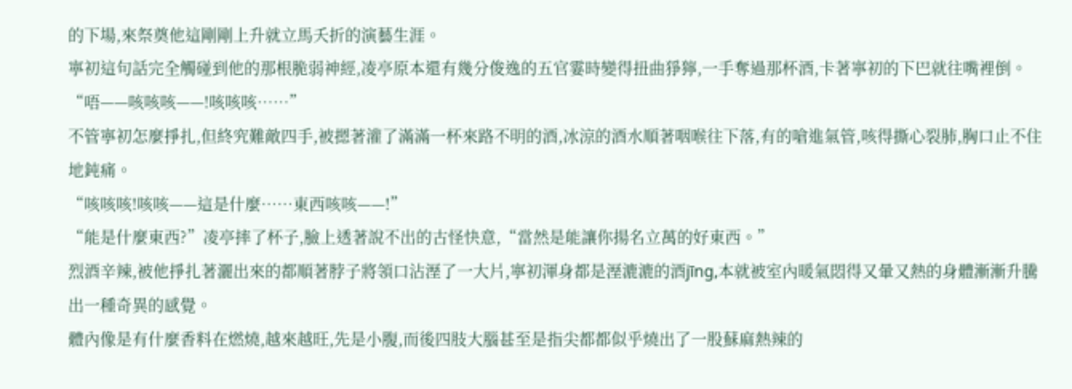的下場,來祭奠他這剛剛上升就立馬夭折的演藝生涯。
寧初這句話完全觸碰到他的那根脆弱神經,凌亭原本還有幾分俊逸的五官霎時變得扭曲猙獰,一手奪過那杯酒,卡著寧初的下巴就往嘴裡倒。
“唔——咳咳咳——!咳咳咳……”
不管寧初怎麼掙扎,但終究難敵四手,被摁著灌了滿滿一杯來路不明的酒,冰涼的酒水順著咽喉往下落,有的嗆進氣管,咳得撕心裂肺,胸口止不住地鈍痛。
“咳咳咳!咳咳——這是什麼……東西咳咳——!”
“能是什麼東西?”凌亭摔了杯子,臉上透著說不出的古怪快意,“當然是能讓你揚名立萬的好東西。”
烈酒辛辣,被他掙扎著灑出來的都順著脖子將領口沾溼了一大片,寧初渾身都是溼漉漉的酒jīng,本就被室內暖氣悶得又暈又熱的身體漸漸升騰出一種奇異的感覺。
體內像是有什麼香料在燃燒,越來越旺,先是小腹,而後四肢大腦甚至是指尖都都似乎燒出了一股蘇麻熱辣的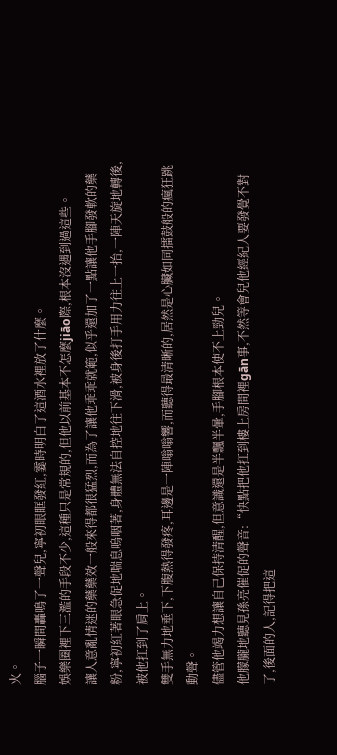火。
腦子一瞬間轟鳴了一聲兒,寧初眼眶發紅,霎時明白了這酒水裡放了什麼。
娛樂圈裡下三濫的手段不少,這種只是常規的,但他以前基本不怎麼jiāo際,根本沒遇到過這些。
讓人意亂情迷的藥藥效一般來得都很猛烈,而為了讓他乖乖就範,似乎還加了一點讓他手腳發軟的藥粉,寧初紅著眼急促地喘息嗚咽著,身體無法自控地往下滑,被身後打手用力往上一抬,一陣天旋地轉後,被他扛到了肩上。
雙手無力地垂下,下腹熱得發疼,耳邊是一陣嗡嗡響,而聽得最清晰的,居然是心臟如同擂鼓般的瘋狂跳動聲。
儘管他竭力想讓自己保持清醒,但意識還是半飄半暈,手腳根本使不上勁兒。
他朦朧地聽見孫亮催促的聲音:“快點把他扛到樓上房間裡gān事,不然等會兒他經紀人要發覺不對了,後面的人,記得把這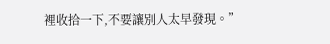裡收拾一下,不要讓別人太早發現。”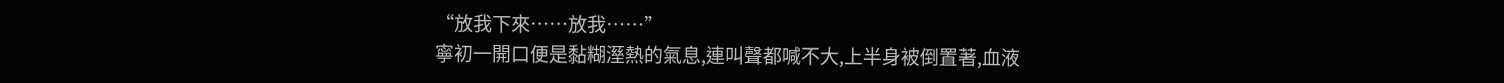“放我下來……放我……”
寧初一開口便是黏糊溼熱的氣息,連叫聲都喊不大,上半身被倒置著,血液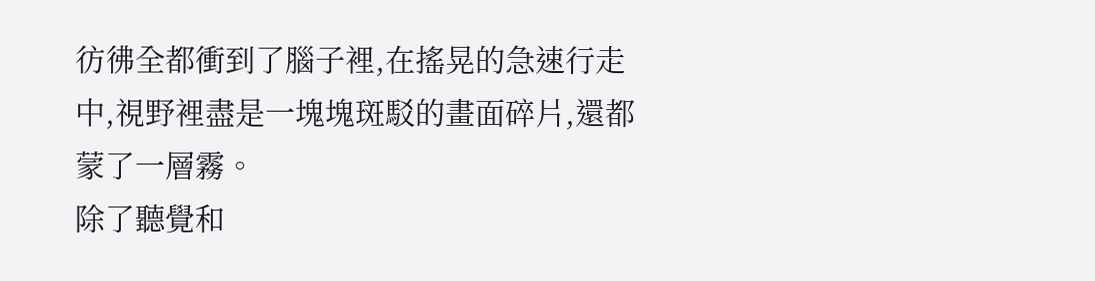彷彿全都衝到了腦子裡,在搖晃的急速行走中,視野裡盡是一塊塊斑駁的畫面碎片,還都蒙了一層霧。
除了聽覺和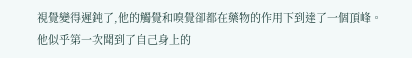視覺變得遲鈍了,他的觸覺和嗅覺卻都在藥物的作用下到達了一個頂峰。
他似乎第一次聞到了自己身上的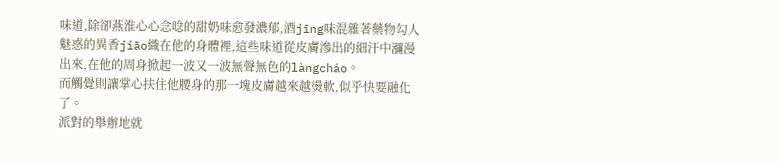味道,除卻燕淮心心念唸的甜奶味愈發濃郁,酒jīng味混雜著藥物勾人魅惑的異香jiāo織在他的身體裡,這些味道從皮膚滲出的細汗中瀰漫出來,在他的周身掀起一波又一波無聲無色的làngcháo。
而觸覺則讓掌心扶住他腰身的那一塊皮膚越來越燙軟,似乎快要融化了。
派對的舉辦地就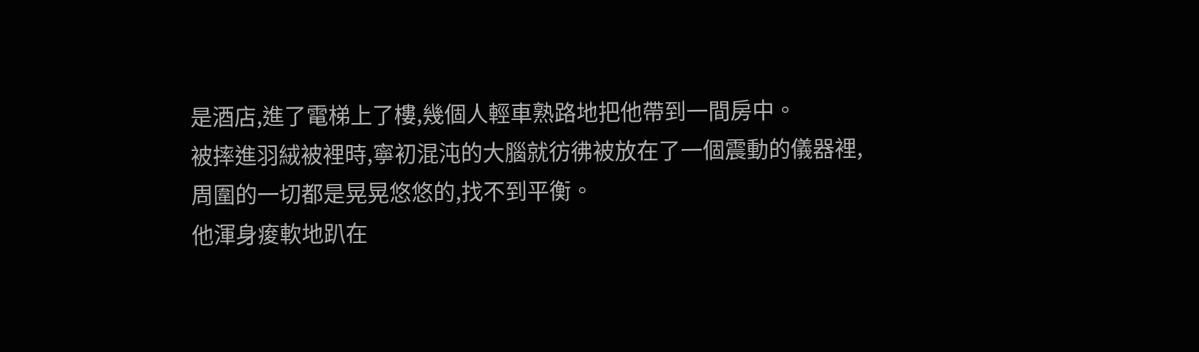是酒店,進了電梯上了樓,幾個人輕車熟路地把他帶到一間房中。
被摔進羽絨被裡時,寧初混沌的大腦就彷彿被放在了一個震動的儀器裡,周圍的一切都是晃晃悠悠的,找不到平衡。
他渾身痠軟地趴在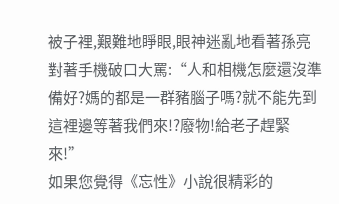被子裡,艱難地睜眼,眼神迷亂地看著孫亮對著手機破口大罵:“人和相機怎麼還沒準備好?媽的都是一群豬腦子嗎?就不能先到這裡邊等著我們來!?廢物!給老子趕緊來!”
如果您覺得《忘性》小說很精彩的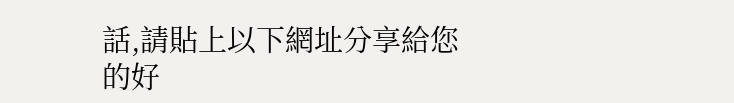話,請貼上以下網址分享給您的好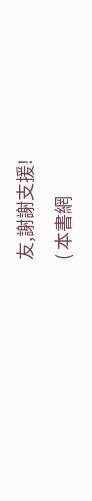友,謝謝支援!
( 本書網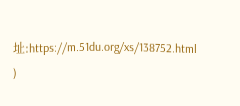址:https://m.51du.org/xs/138752.html )